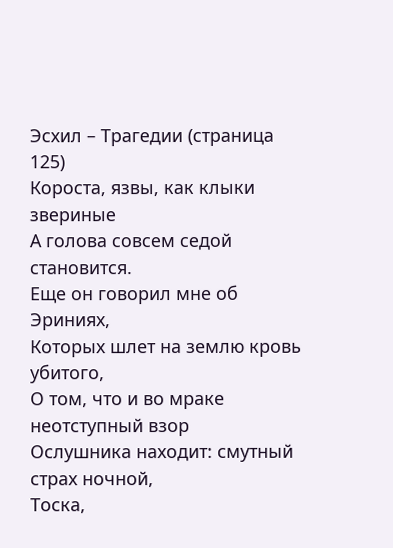Эсхил – Трагедии (страница 125)
Короста, язвы, как клыки звериные
А голова совсем седой становится.
Еще он говорил мне об Эриниях,
Которых шлет на землю кровь убитого,
О том, что и во мраке неотступный взор
Ослушника находит: смутный страх ночной,
Тоска,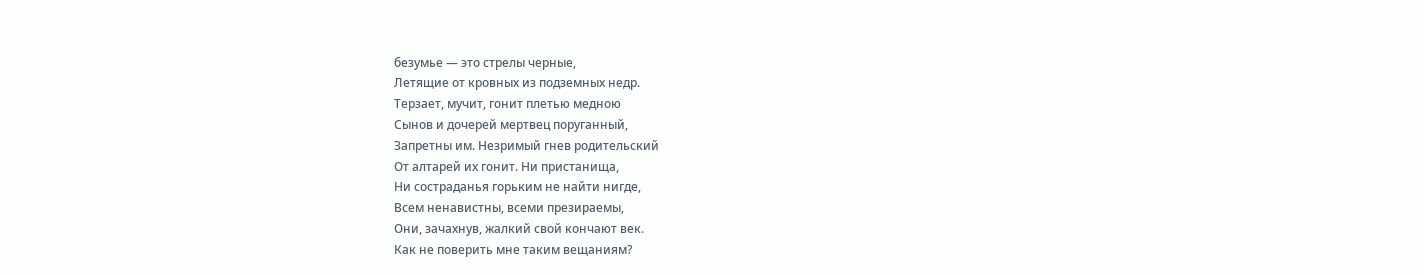безумье — это стрелы черные,
Летящие от кровных из подземных недр.
Терзает, мучит, гонит плетью медною
Сынов и дочерей мертвец поруганный,
Запретны им. Незримый гнев родительский
От алтарей их гонит. Ни пристанища,
Ни состраданья горьким не найти нигде,
Всем ненавистны, всеми презираемы,
Они, зачахнув, жалкий свой кончают век.
Как не поверить мне таким вещаниям?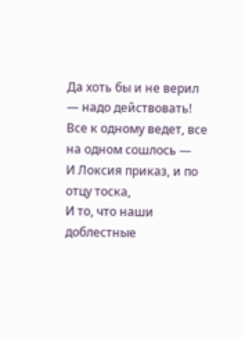Да хоть бы и не верил — надо действовать!
Все к одному ведет, все на одном сошлось —
И Локсия приказ, и по отцу тоска,
И то, что наши доблестные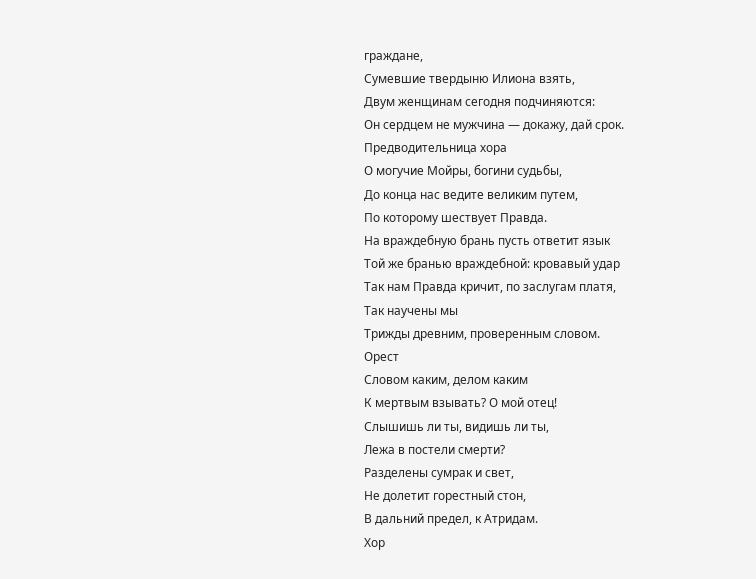граждане,
Сумевшие твердыню Илиона взять,
Двум женщинам сегодня подчиняются:
Он сердцем не мужчина — докажу, дай срок.
Предводительница хора
О могучие Мойры, богини судьбы,
До конца нас ведите великим путем,
По которому шествует Правда.
На враждебную брань пусть ответит язык
Той же бранью враждебной: кровавый удар
Так нам Правда кричит, по заслугам платя,
Так научены мы
Трижды древним, проверенным словом.
Орест
Словом каким, делом каким
К мертвым взывать? О мой отец!
Слышишь ли ты, видишь ли ты,
Лежа в постели смерти?
Разделены сумрак и свет,
Не долетит горестный стон,
В дальний предел, к Атридам.
Хор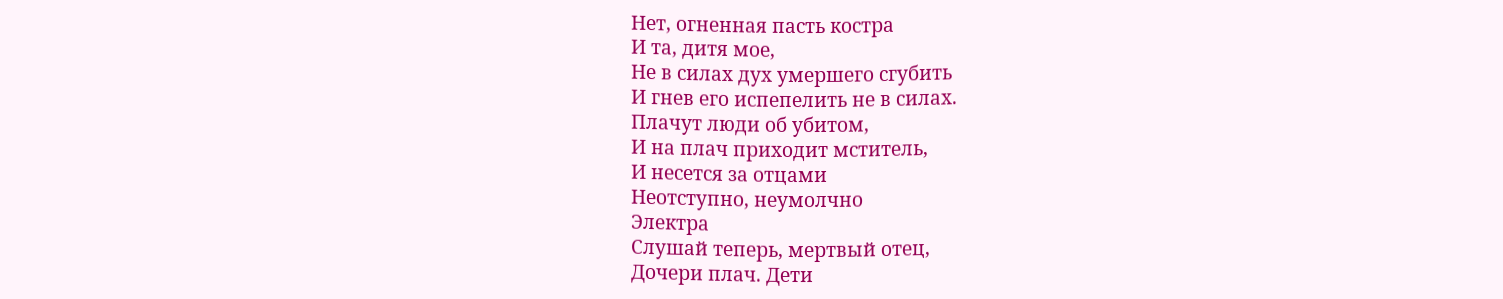Нет, огненная пасть костра
И та, дитя мое,
Не в силах дух умершего сгубить
И гнев его испепелить не в силах.
Плачут люди об убитом,
И на плач приходит мститель,
И несется за отцами
Неотступно, неумолчно
Электра
Слушай теперь, мертвый отец,
Дочери плач. Дети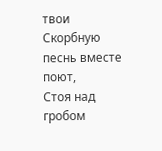твои
Скорбную песнь вместе поют,
Стоя над гробом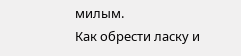милым.
Как обрести ласку и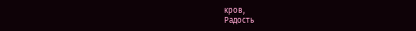кров,
Радость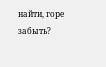найти, горе забыть?